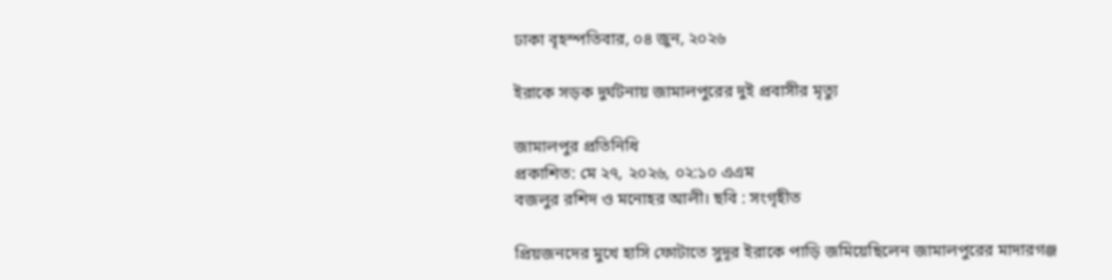ঢাকা বৃহস্পতিবার, ০৪ জুন, ২০২৬

ইরাকে সড়ক দুর্ঘটনায় জামালপুরের দুই প্রবাসীর মৃত্যু

জামালপুর প্রতিনিধি
প্রকাশিত: মে ২৭, ২০২৬, ০২:১০ এএম
বজলুর রশিদ ও মনোহর আলী। ছবি : সংগৃহীত

প্রিয়জনদের মুখে হাসি ফোটাতে সুদূর ইরাকে পাড়ি জমিয়েছিলেন জামালপুরের মাদারগঞ্জ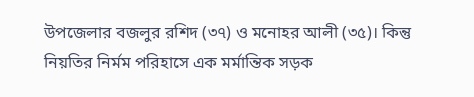উপজেলার বজলুর রশিদ (৩৭) ও মনোহর আলী (৩৫)। কিন্তু নিয়তির নির্মম পরিহাসে এক মর্মান্তিক সড়ক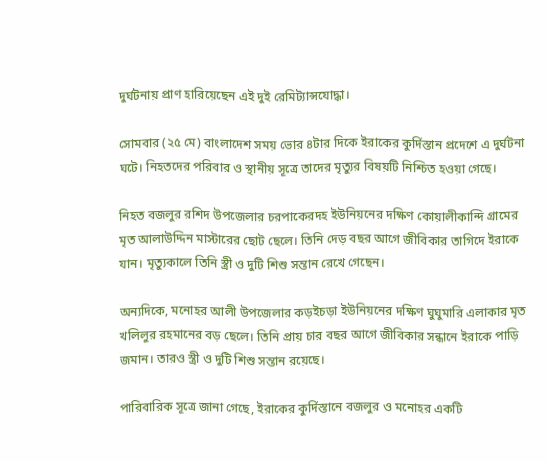দুর্ঘটনায় প্রাণ হারিয়েছেন এই দুই রেমিট্যান্সযোদ্ধা।

সোমবার (২৫ মে) বাংলাদেশ সময় ভোর ৪টার দিকে ইরাকের কুর্দিস্তান প্রদেশে এ দুর্ঘটনা ঘটে। নিহতদের পরিবার ও স্থানীয় সূত্রে তাদের মৃত্যুর বিষয়টি নিশ্চিত হওয়া গেছে।

নিহত বজলুর রশিদ উপজেলার চরপাকেরদহ ইউনিয়নের দক্ষিণ কোয়ালীকান্দি গ্রামের মৃত আলাউদ্দিন মাস্টারের ছোট ছেলে। তিনি দেড় বছর আগে জীবিকার তাগিদে ইরাকে যান। মৃত্যুকালে তিনি স্ত্রী ও দুটি শিশু সন্তান রেখে গেছেন।

অন্যদিকে, মনোহর আলী উপজেলার কড়ইচড়া ইউনিয়নের দক্ষিণ ঘুঘুমারি এলাকার মৃত খলিলুর রহমানের বড় ছেলে। তিনি প্রায় চার বছর আগে জীবিকার সন্ধানে ইরাকে পাড়ি জমান। তারও স্ত্রী ও দুটি শিশু সন্তান রয়েছে।

পারিবারিক সূত্রে জানা গেছে, ইরাকের কুর্দিস্তানে বজলুর ও মনোহর একটি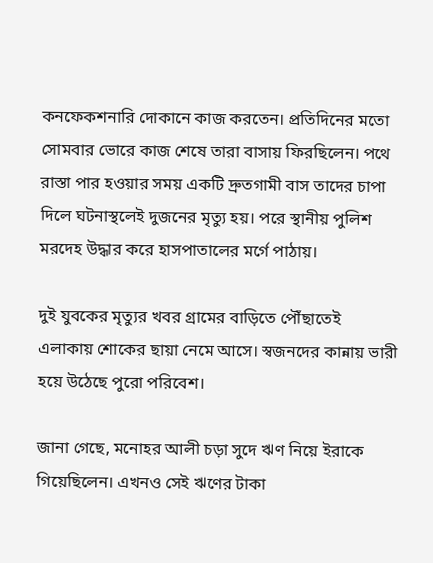কনফেকশনারি দোকানে কাজ করতেন। প্রতিদিনের মতো সোমবার ভোরে কাজ শেষে তারা বাসায় ফিরছিলেন। পথে রাস্তা পার হওয়ার সময় একটি দ্রুতগামী বাস তাদের চাপা দিলে ঘটনাস্থলেই দুজনের মৃত্যু হয়। পরে স্থানীয় পুলিশ মরদেহ উদ্ধার করে হাসপাতালের মর্গে পাঠায়।

দুই যুবকের মৃত্যুর খবর গ্রামের বাড়িতে পৌঁছাতেই এলাকায় শোকের ছায়া নেমে আসে। স্বজনদের কান্নায় ভারী হয়ে উঠেছে পুরো পরিবেশ।

জানা গেছে, মনোহর আলী চড়া সুদে ঋণ নিয়ে ইরাকে গিয়েছিলেন। এখনও সেই ঋণের টাকা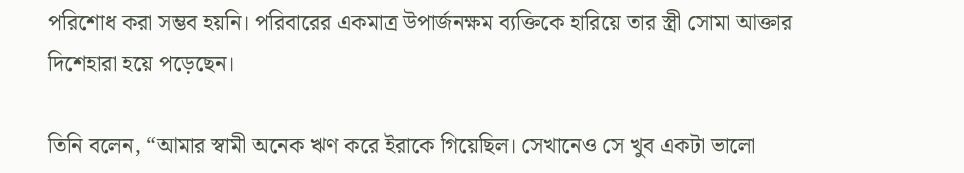পরিশোধ করা সম্ভব হয়নি। পরিবারের একমাত্র উপার্জনক্ষম ব্যক্তিকে হারিয়ে তার স্ত্রী সোমা আক্তার দিশেহারা হয়ে পড়েছেন।

তিনি বলেন, “আমার স্বামী অনেক ঋণ করে ইরাকে গিয়েছিল। সেখানেও সে খুব একটা ভালো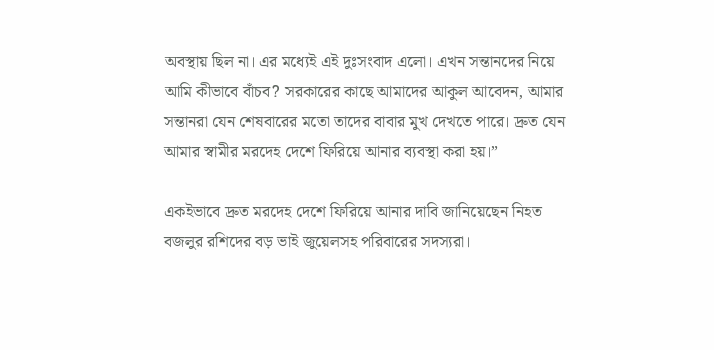অবস্থায় ছিল না। এর মধ্যেই এই দুঃসংবাদ এলো। এখন সন্তানদের নিয়ে আমি কীভাবে বাঁচব? সরকারের কাছে আমাদের আকুল আবেদন, আমার সন্তানরা যেন শেষবারের মতো তাদের বাবার মুখ দেখতে পারে। দ্রুত যেন আমার স্বামীর মরদেহ দেশে ফিরিয়ে আনার ব্যবস্থা করা হয়।”

একইভাবে দ্রুত মরদেহ দেশে ফিরিয়ে আনার দাবি জানিয়েছেন নিহত বজলুর রশিদের বড় ভাই জুয়েলসহ পরিবারের সদস্যরা।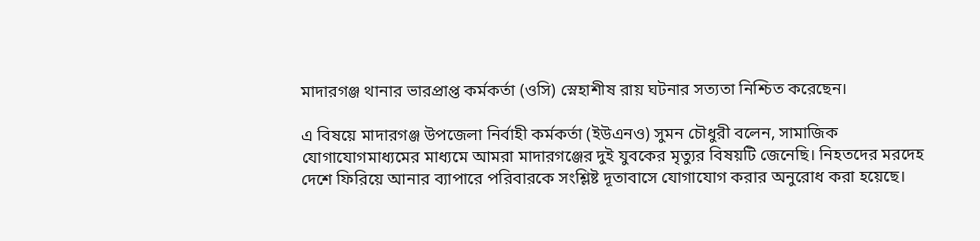মাদারগঞ্জ থানার ভারপ্রাপ্ত কর্মকর্তা (ওসি) স্নেহাশীষ রায় ঘটনার সত্যতা নিশ্চিত করেছেন।

এ বিষয়ে মাদারগঞ্জ উপজেলা নির্বাহী কর্মকর্তা (ইউএনও) সুমন চৌধুরী বলেন, সামাজিক যোগাযোগমাধ্যমের মাধ্যমে আমরা মাদারগঞ্জের দুই যুবকের মৃত্যুর বিষয়টি জেনেছি। নিহতদের মরদেহ দেশে ফিরিয়ে আনার ব্যাপারে পরিবারকে সংশ্লিষ্ট দূতাবাসে যোগাযোগ করার অনুরোধ করা হয়েছে।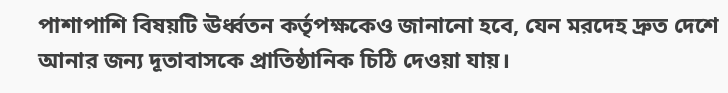পাশাপাশি বিষয়টি ঊর্ধ্বতন কর্তৃপক্ষকেও জানানো হবে, যেন মরদেহ দ্রুত দেশে আনার জন্য দূতাবাসকে প্রাতিষ্ঠানিক চিঠি দেওয়া যায়।